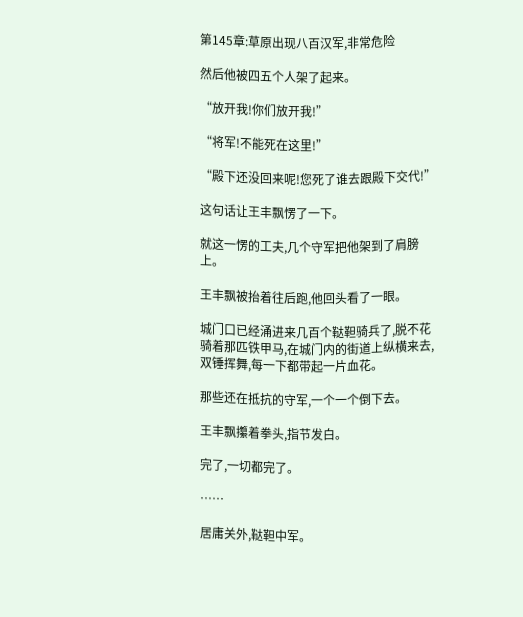第145章:草原出现八百汉军,非常危险

然后他被四五个人架了起来。

“放开我!你们放开我!”

“将军!不能死在这里!”

“殿下还没回来呢!您死了谁去跟殿下交代!”

这句话让王丰飘愣了一下。

就这一愣的工夫,几个守军把他架到了肩膀上。

王丰飘被抬着往后跑,他回头看了一眼。

城门口已经涌进来几百个鞑靼骑兵了,脱不花骑着那匹铁甲马,在城门内的街道上纵横来去,双锤挥舞,每一下都带起一片血花。

那些还在抵抗的守军,一个一个倒下去。

王丰飘攥着拳头,指节发白。

完了,一切都完了。

……

居庸关外,鞑靼中军。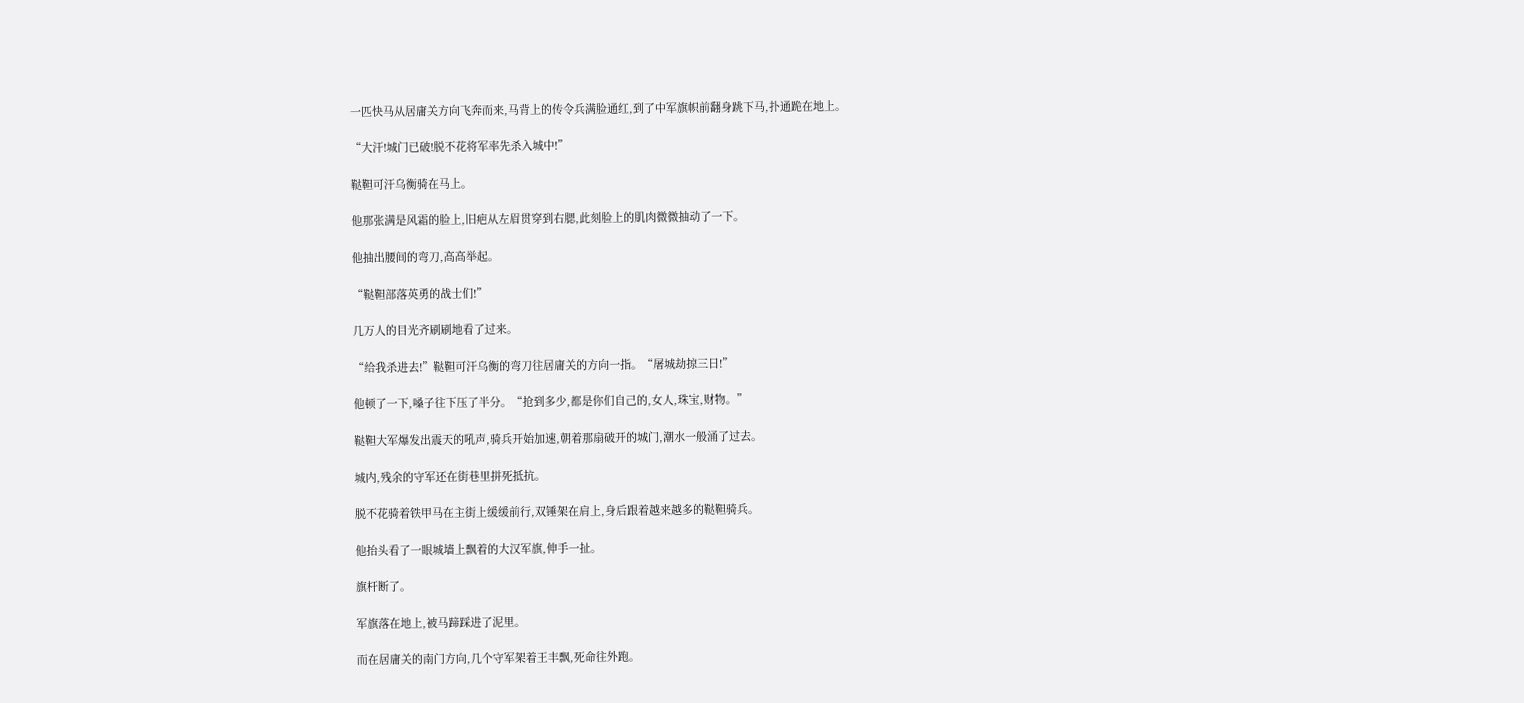一匹快马从居庸关方向飞奔而来,马背上的传令兵满脸通红,到了中军旗帜前翻身跳下马,扑通跪在地上。

“大汗!城门已破!脱不花将军率先杀入城中!”

鞑靼可汗乌衡骑在马上。

他那张满是风霜的脸上,旧疤从左眉贯穿到右腮,此刻脸上的肌肉微微抽动了一下。

他抽出腰间的弯刀,高高举起。

“鞑靼部落英勇的战士们!”

几万人的目光齐刷刷地看了过来。

“给我杀进去!”鞑靼可汗乌衡的弯刀往居庸关的方向一指。“屠城劫掠三日!”

他顿了一下,嗓子往下压了半分。“抢到多少,都是你们自己的,女人,珠宝,财物。”

鞑靼大军爆发出震天的吼声,骑兵开始加速,朝着那扇破开的城门,潮水一般涌了过去。

城内,残余的守军还在街巷里拼死抵抗。

脱不花骑着铁甲马在主街上缓缓前行,双锤架在肩上,身后跟着越来越多的鞑靼骑兵。

他抬头看了一眼城墙上飘着的大汉军旗,伸手一扯。

旗杆断了。

军旗落在地上,被马蹄踩进了泥里。

而在居庸关的南门方向,几个守军架着王丰飘,死命往外跑。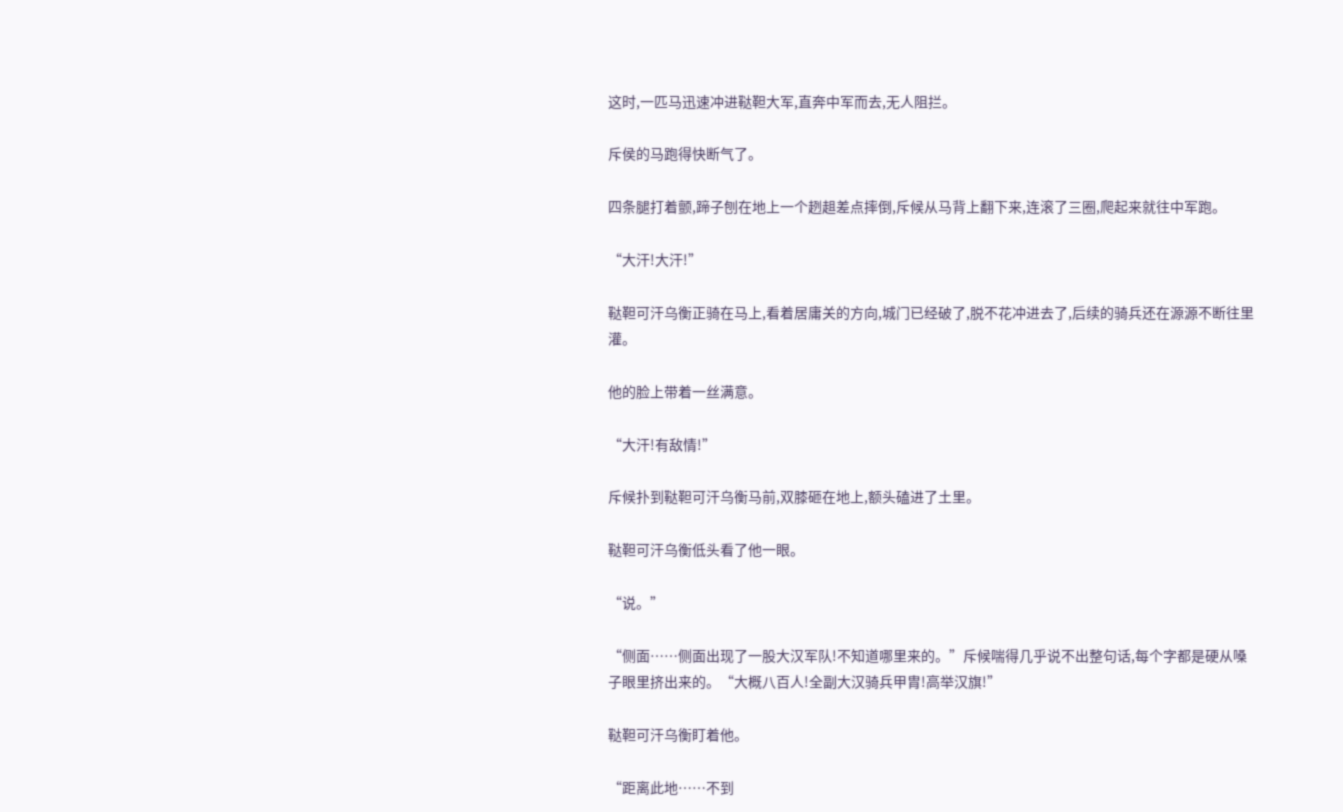这时,一匹马迅速冲进鞑靼大军,直奔中军而去,无人阻拦。

斥侯的马跑得快断气了。

四条腿打着颤,蹄子刨在地上一个趔趄差点摔倒,斥候从马背上翻下来,连滚了三圈,爬起来就往中军跑。

“大汗!大汗!”

鞑靼可汗乌衡正骑在马上,看着居庸关的方向,城门已经破了,脱不花冲进去了,后续的骑兵还在源源不断往里灌。

他的脸上带着一丝满意。

“大汗!有敌情!”

斥候扑到鞑靼可汗乌衡马前,双膝砸在地上,额头磕进了土里。

鞑靼可汗乌衡低头看了他一眼。

“说。”

“侧面……侧面出现了一股大汉军队!不知道哪里来的。”斥候喘得几乎说不出整句话,每个字都是硬从嗓子眼里挤出来的。“大概八百人!全副大汉骑兵甲胄!高举汉旗!”

鞑靼可汗乌衡盯着他。

“距离此地……不到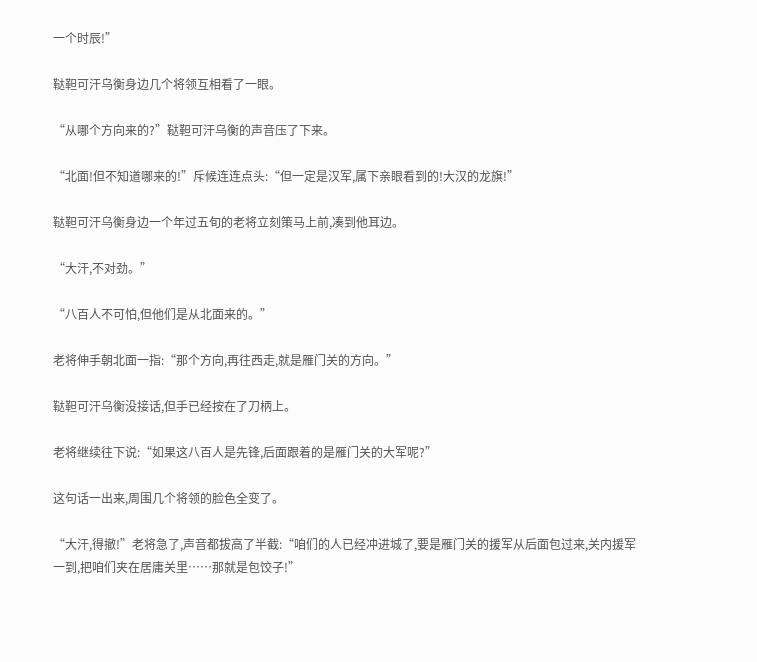一个时辰!”

鞑靼可汗乌衡身边几个将领互相看了一眼。

“从哪个方向来的?”鞑靼可汗乌衡的声音压了下来。

“北面!但不知道哪来的!”斥候连连点头:“但一定是汉军,属下亲眼看到的!大汉的龙旗!”

鞑靼可汗乌衡身边一个年过五旬的老将立刻策马上前,凑到他耳边。

“大汗,不对劲。”

“八百人不可怕,但他们是从北面来的。”

老将伸手朝北面一指:“那个方向,再往西走,就是雁门关的方向。”

鞑靼可汗乌衡没接话,但手已经按在了刀柄上。

老将继续往下说:“如果这八百人是先锋,后面跟着的是雁门关的大军呢?”

这句话一出来,周围几个将领的脸色全变了。

“大汗,得撤!”老将急了,声音都拔高了半截:“咱们的人已经冲进城了,要是雁门关的援军从后面包过来,关内援军一到,把咱们夹在居庸关里……那就是包饺子!”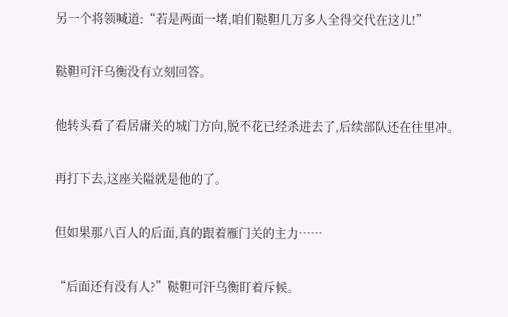另一个将领喊道:“若是两面一堵,咱们鞑靼几万多人全得交代在这儿!”

鞑靼可汗乌衡没有立刻回答。

他转头看了看居庸关的城门方向,脱不花已经杀进去了,后续部队还在往里冲。

再打下去,这座关隘就是他的了。

但如果那八百人的后面,真的跟着雁门关的主力……

“后面还有没有人?”鞑靼可汗乌衡盯着斥候。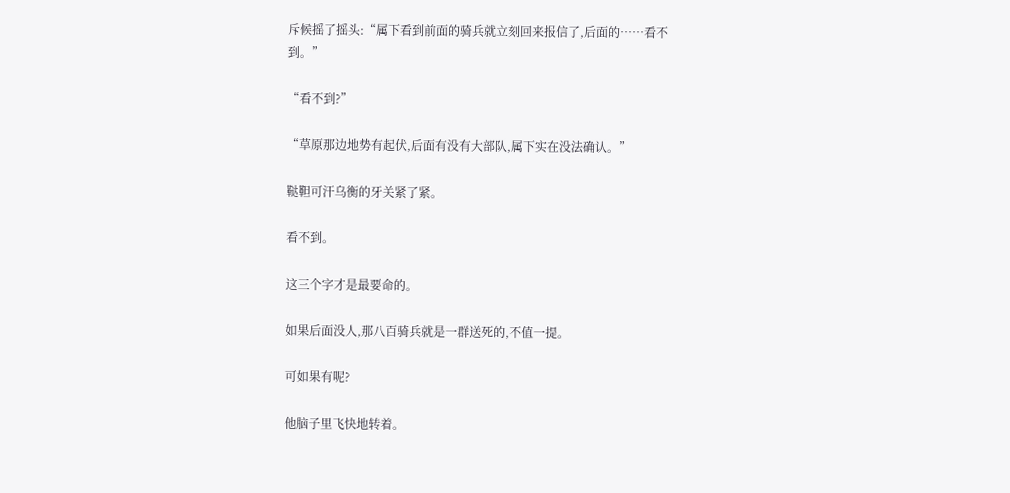斥候摇了摇头:“属下看到前面的骑兵就立刻回来报信了,后面的……看不到。”

“看不到?”

“草原那边地势有起伏,后面有没有大部队,属下实在没法确认。”

鞑靼可汗乌衡的牙关紧了紧。

看不到。

这三个字才是最要命的。

如果后面没人,那八百骑兵就是一群送死的,不值一提。

可如果有呢?

他脑子里飞快地转着。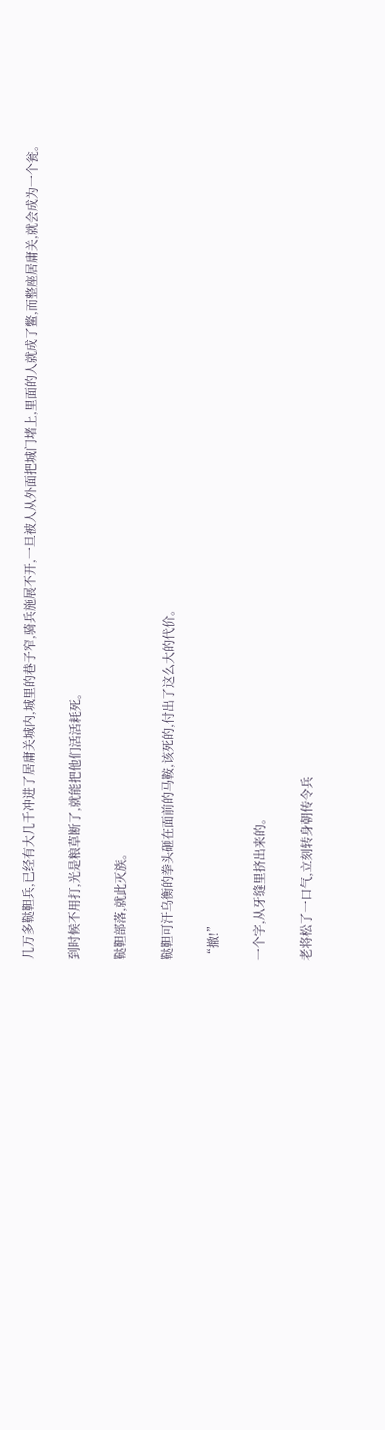几万多鞑靼兵,已经有大几千冲进了居庸关城内,城里的巷子窄,骑兵施展不开,一旦被人从外面把城门堵上,里面的人就成了鳖,而整座居庸关,就会成为一个瓮。

到时候不用打,光是粮草断了,就能把他们活活耗死。

鞑靼部落,就此灭族。

鞑靼可汗乌衡的拳头砸在面前的马鞍,该死的,付出了这么大的代价。

“撤!”

一个字,从牙缝里挤出来的。

老将松了一口气,立刻转身朝传令兵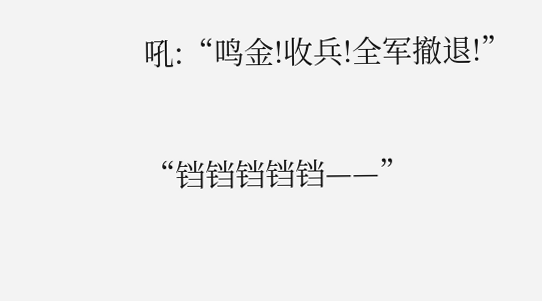吼:“鸣金!收兵!全军撤退!”

“铛铛铛铛铛——”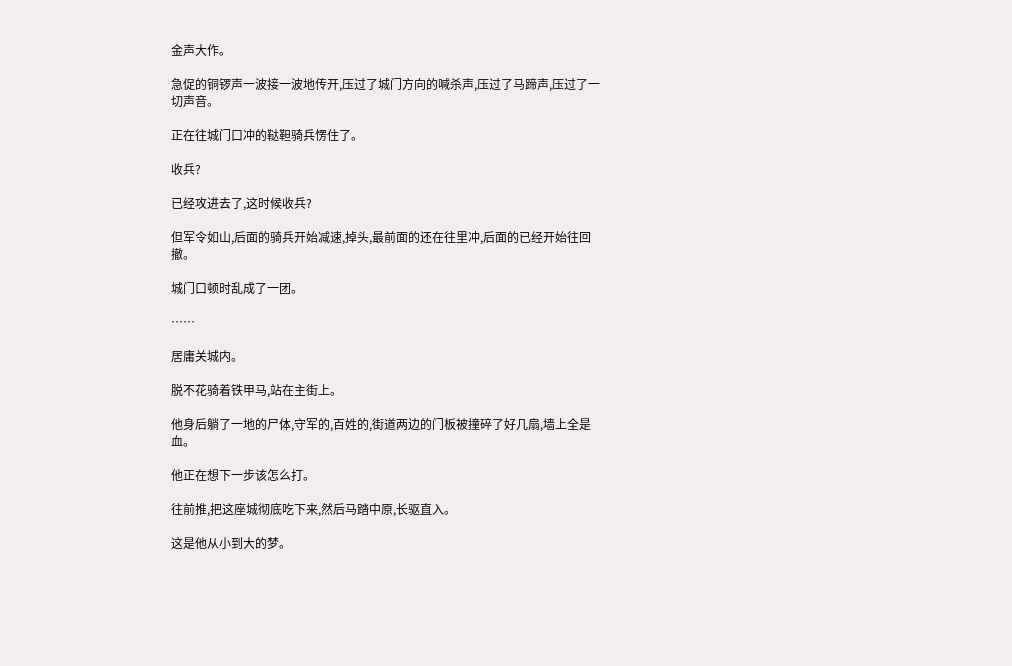金声大作。

急促的铜锣声一波接一波地传开,压过了城门方向的喊杀声,压过了马蹄声,压过了一切声音。

正在往城门口冲的鞑靼骑兵愣住了。

收兵?

已经攻进去了,这时候收兵?

但军令如山,后面的骑兵开始减速,掉头,最前面的还在往里冲,后面的已经开始往回撤。

城门口顿时乱成了一团。

……

居庸关城内。

脱不花骑着铁甲马,站在主街上。

他身后躺了一地的尸体,守军的,百姓的,街道两边的门板被撞碎了好几扇,墙上全是血。

他正在想下一步该怎么打。

往前推,把这座城彻底吃下来,然后马踏中原,长驱直入。

这是他从小到大的梦。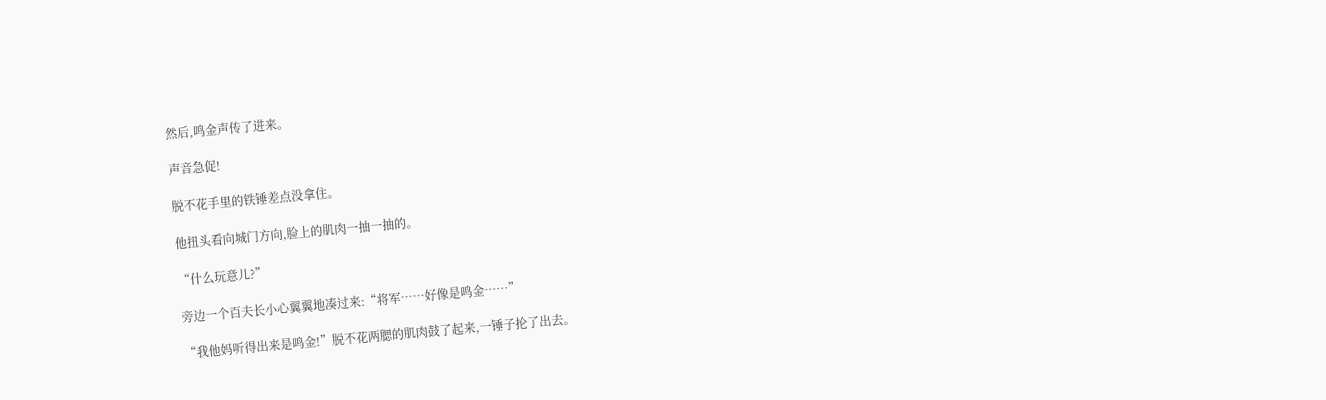然后,鸣金声传了进来。

声音急促!

脱不花手里的铁锤差点没拿住。

他扭头看向城门方向,脸上的肌肉一抽一抽的。

“什么玩意儿?”

旁边一个百夫长小心翼翼地凑过来:“将军……好像是鸣金……”

“我他妈听得出来是鸣金!”脱不花两腮的肌肉鼓了起来,一锤子抡了出去。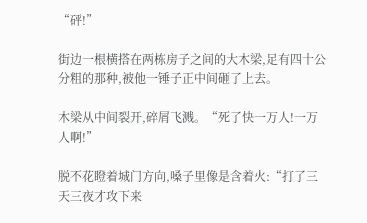“砰!”

街边一根横搭在两栋房子之间的大木梁,足有四十公分粗的那种,被他一锤子正中间砸了上去。

木梁从中间裂开,碎屑飞溅。“死了快一万人!一万人啊!”

脱不花瞪着城门方向,嗓子里像是含着火:“打了三天三夜才攻下来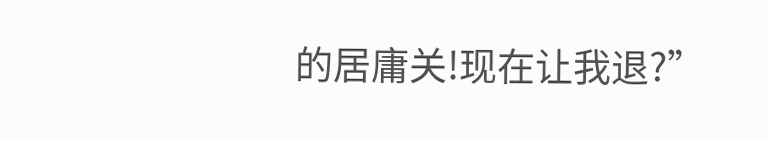的居庸关!现在让我退?”